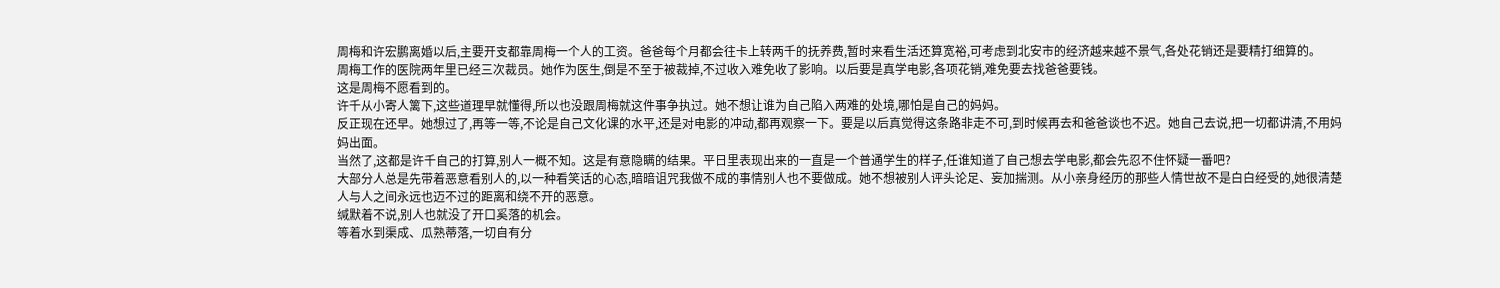周梅和许宏鹏离婚以后,主要开支都靠周梅一个人的工资。爸爸每个月都会往卡上转两千的抚养费,暂时来看生活还算宽裕,可考虑到北安市的经济越来越不景气,各处花销还是要精打细算的。
周梅工作的医院两年里已经三次裁员。她作为医生,倒是不至于被裁掉,不过收入难免收了影响。以后要是真学电影,各项花销,难免要去找爸爸要钱。
这是周梅不愿看到的。
许千从小寄人篱下,这些道理早就懂得,所以也没跟周梅就这件事争执过。她不想让谁为自己陷入两难的处境,哪怕是自己的妈妈。
反正现在还早。她想过了,再等一等,不论是自己文化课的水平,还是对电影的冲动,都再观察一下。要是以后真觉得这条路非走不可,到时候再去和爸爸谈也不迟。她自己去说,把一切都讲清,不用妈妈出面。
当然了,这都是许千自己的打算,别人一概不知。这是有意隐瞒的结果。平日里表现出来的一直是一个普通学生的样子,任谁知道了自己想去学电影,都会先忍不住怀疑一番吧?
大部分人总是先带着恶意看别人的,以一种看笑话的心态,暗暗诅咒我做不成的事情别人也不要做成。她不想被别人评头论足、妄加揣测。从小亲身经历的那些人情世故不是白白经受的,她很清楚人与人之间永远也迈不过的距离和绕不开的恶意。
缄默着不说,别人也就没了开口奚落的机会。
等着水到渠成、瓜熟蒂落,一切自有分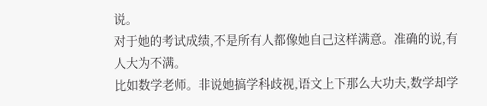说。
对于她的考试成绩,不是所有人都像她自己这样满意。准确的说,有人大为不满。
比如数学老师。非说她搞学科歧视,语文上下那么大功夫,数学却学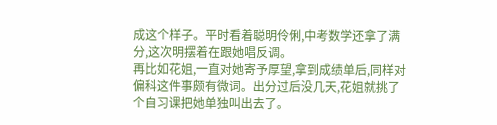成这个样子。平时看着聪明伶俐,中考数学还拿了满分,这次明摆着在跟她唱反调。
再比如花姐,一直对她寄予厚望,拿到成绩单后,同样对偏科这件事颇有微词。出分过后没几天,花姐就挑了个自习课把她单独叫出去了。